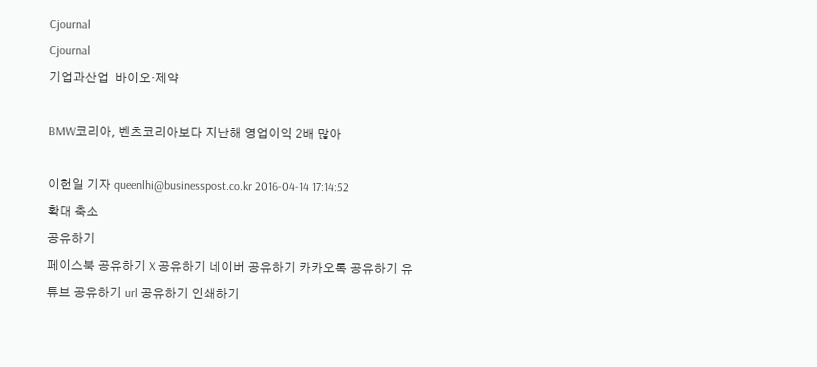Cjournal
Cjournal
기업과산업  바이오·제약

BMW코리아, 벤츠코리아보다 지난해 영업이익 2배 많아

이헌일 기자 queenlhi@businesspost.co.kr 2016-04-14 17:14:52
확대 축소
공유하기
페이스북 공유하기 X 공유하기 네이버 공유하기 카카오톡 공유하기 유튜브 공유하기 url 공유하기 인쇄하기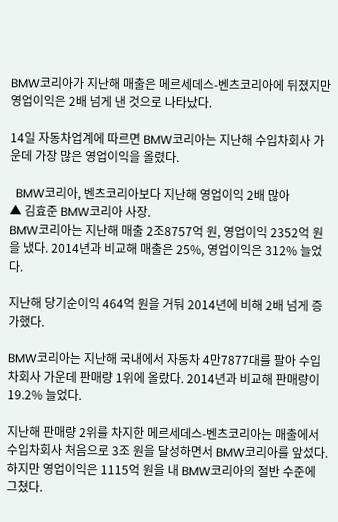BMW코리아가 지난해 매출은 메르세데스-벤츠코리아에 뒤졌지만 영업이익은 2배 넘게 낸 것으로 나타났다.

14일 자동차업계에 따르면 BMW코리아는 지난해 수입차회사 가운데 가장 많은 영업이익을 올렸다.

  BMW코리아, 벤츠코리아보다 지난해 영업이익 2배 많아
▲ 김효준 BMW코리아 사장.
BMW코리아는 지난해 매출 2조8757억 원, 영업이익 2352억 원을 냈다. 2014년과 비교해 매출은 25%, 영업이익은 312% 늘었다.

지난해 당기순이익 464억 원을 거둬 2014년에 비해 2배 넘게 증가했다.

BMW코리아는 지난해 국내에서 자동차 4만7877대를 팔아 수입차회사 가운데 판매량 1위에 올랐다. 2014년과 비교해 판매량이 19.2% 늘었다.

지난해 판매량 2위를 차지한 메르세데스-벤츠코리아는 매출에서 수입차회사 처음으로 3조 원을 달성하면서 BMW코리아를 앞섰다. 하지만 영업이익은 1115억 원을 내 BMW코리아의 절반 수준에 그쳤다.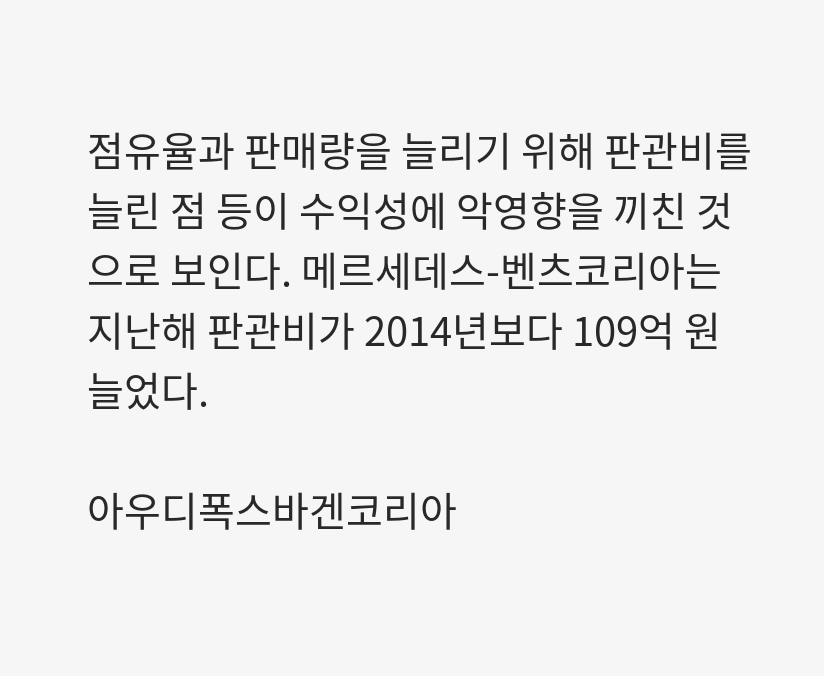점유율과 판매량을 늘리기 위해 판관비를 늘린 점 등이 수익성에 악영향을 끼친 것으로 보인다. 메르세데스-벤츠코리아는 지난해 판관비가 2014년보다 109억 원 늘었다.

아우디폭스바겐코리아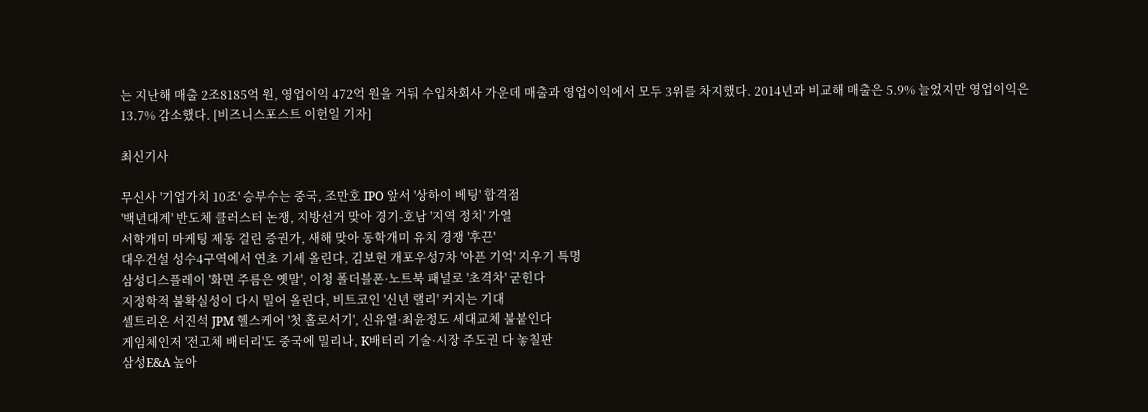는 지난해 매출 2조8185억 원, 영업이익 472억 원을 거둬 수입차회사 가운데 매출과 영업이익에서 모두 3위를 차지했다. 2014년과 비교해 매출은 5.9% 늘었지만 영업이익은 13.7% 감소했다. [비즈니스포스트 이헌일 기자]

최신기사

무신사 '기업가치 10조' 승부수는 중국, 조만호 IPO 앞서 '상하이 베팅' 합격점
'백년대계' 반도체 클러스터 논쟁, 지방선거 맞아 경기-호남 '지역 정치' 가열
서학개미 마케팅 제동 걸린 증권가, 새해 맞아 동학개미 유치 경쟁 '후끈'
대우건설 성수4구역에서 연초 기세 올린다, 김보현 개포우성7차 '아픈 기억' 지우기 특명
삼성디스플레이 '화면 주름은 옛말', 이청 폴더블폰·노트북 패널로 '초격차' 굳힌다
지정학적 불확실성이 다시 밀어 올린다, 비트코인 '신년 랠리' 커지는 기대
셀트리온 서진석 JPM 헬스케어 '첫 홀로서기', 신유열·최윤정도 세대교체 불붙인다
게임체인저 '전고체 배터리'도 중국에 밀리나, K배터리 기술·시장 주도권 다 놓칠판
삼성E&A 높아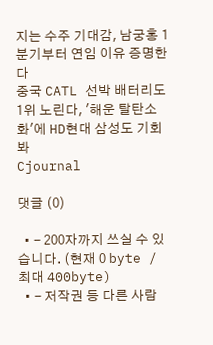지는 수주 기대감, 남궁홍 1분기부터 연임 이유 증명한다
중국 CATL 선박 배터리도 1위 노린다, '해운 탈탄소화'에 HD현대 삼성도 기회 봐
Cjournal

댓글 (0)

  • - 200자까지 쓰실 수 있습니다. (현재 0 byte / 최대 400byte)
  • - 저작권 등 다른 사람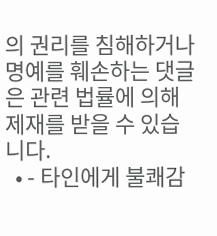의 권리를 침해하거나 명예를 훼손하는 댓글은 관련 법률에 의해 제재를 받을 수 있습니다.
  • - 타인에게 불쾌감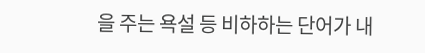을 주는 욕설 등 비하하는 단어가 내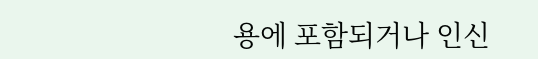용에 포함되거나 인신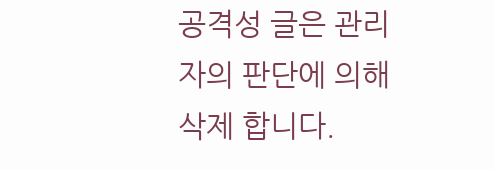공격성 글은 관리자의 판단에 의해 삭제 합니다.